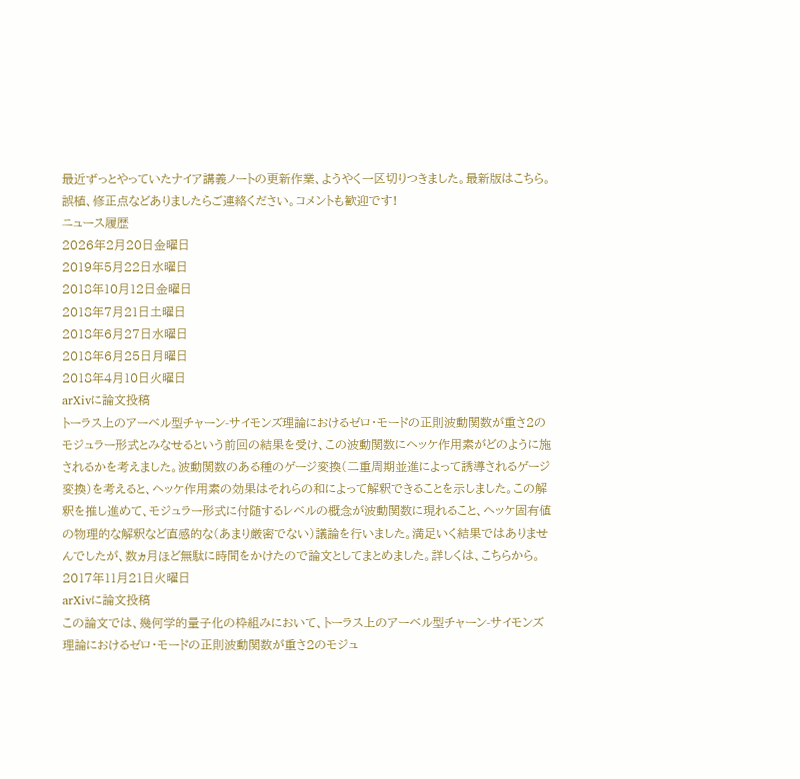最近ずっとやっていたナイア講義ノートの更新作業、ようやく一区切りつきました。最新版はこちら。誤植、修正点などありましたらご連絡ください。コメントも歓迎です!
ニュース履歴
2026年2月20日金曜日
2019年5月22日水曜日
2018年10月12日金曜日
2018年7月21日土曜日
2018年6月27日水曜日
2018年6月25日月曜日
2018年4月10日火曜日
arXivに論文投稿
トーラス上のアーベル型チャーン-サイモンズ理論におけるゼロ・モードの正則波動関数が重さ2のモジュラー形式とみなせるという前回の結果を受け、この波動関数にヘッケ作用素がどのように施されるかを考えました。波動関数のある種のゲージ変換(二重周期並進によって誘導されるゲージ変換)を考えると、ヘッケ作用素の効果はそれらの和によって解釈できることを示しました。この解釈を推し進めて、モジュラー形式に付随するレベルの概念が波動関数に現れること、ヘッケ固有値の物理的な解釈など直感的な(あまり厳密でない)議論を行いました。満足いく結果ではありませんでしたが、数ヵ月ほど無駄に時間をかけたので論文としてまとめました。詳しくは、こちらから。
2017年11月21日火曜日
arXivに論文投稿
この論文では、幾何学的量子化の枠組みにおいて、トーラス上のアーベル型チャーン-サイモンズ理論におけるゼロ・モードの正則波動関数が重さ2のモジュ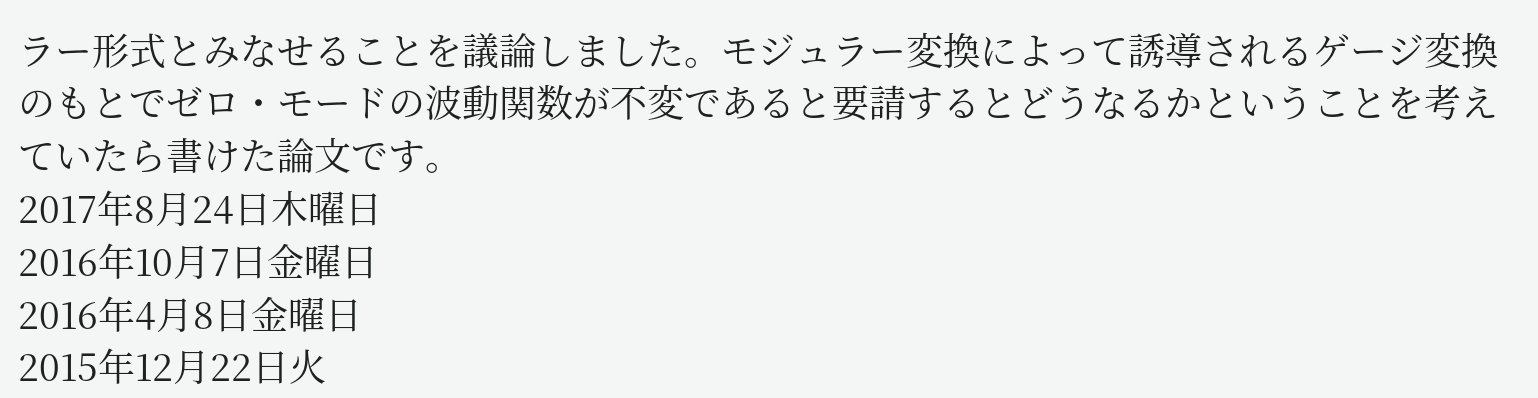ラー形式とみなせることを議論しました。モジュラー変換によって誘導されるゲージ変換のもとでゼロ・モードの波動関数が不変であると要請するとどうなるかということを考えていたら書けた論文です。
2017年8月24日木曜日
2016年10月7日金曜日
2016年4月8日金曜日
2015年12月22日火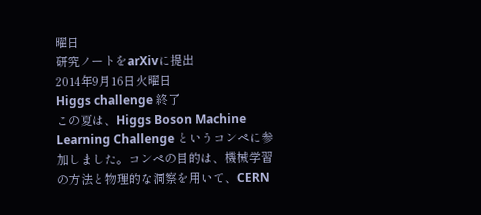曜日
研究ノートをarXivに提出
2014年9月16日火曜日
Higgs challenge 終了
この夏は、Higgs Boson Machine Learning Challenge というコンペに参加しました。コンペの目的は、機械学習の方法と物理的な洞察を用いて、CERN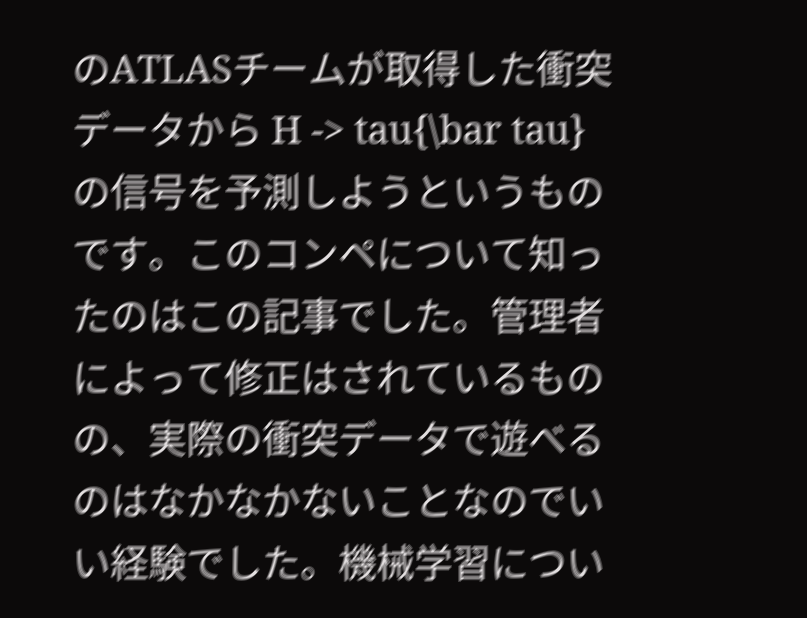のATLASチームが取得した衝突データから H -> tau{\bar tau} の信号を予測しようというものです。このコンペについて知ったのはこの記事でした。管理者によって修正はされているものの、実際の衝突データで遊べるのはなかなかないことなのでいい経験でした。機械学習につい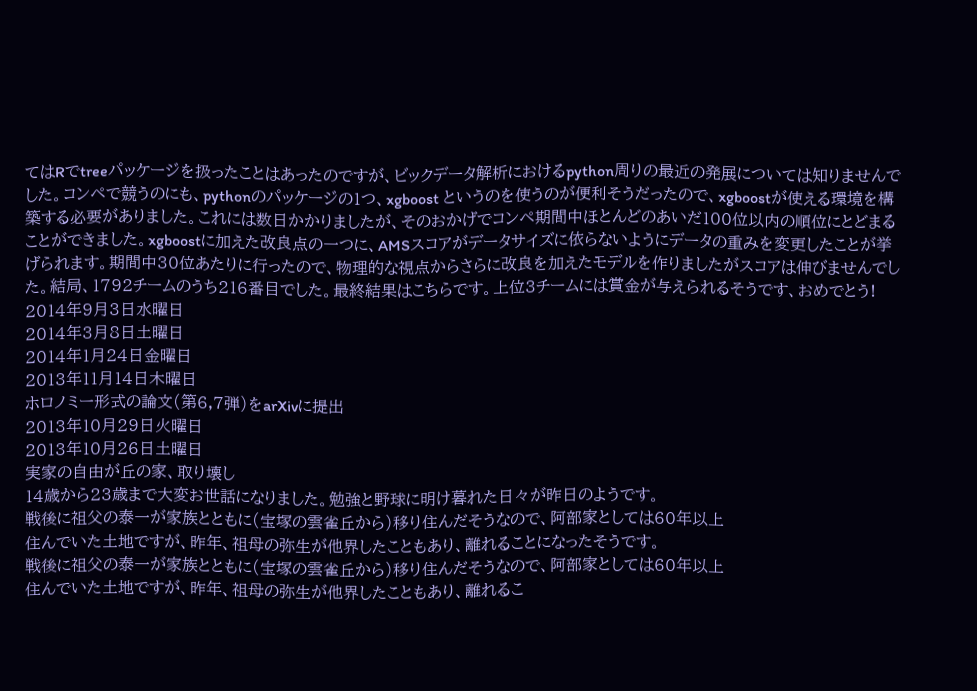てはRでtreeパッケージを扱ったことはあったのですが、ビックデータ解析におけるpython周りの最近の発展については知りませんでした。コンペで競うのにも、pythonのパッケージの1つ、xgboost というのを使うのが便利そうだったので、xgboostが使える環境を構築する必要がありました。これには数日かかりましたが、そのおかげでコンペ期間中ほとんどのあいだ100位以内の順位にとどまることができました。xgboostに加えた改良点の一つに、AMSスコアがデータサイズに依らないようにデータの重みを変更したことが挙げられます。期間中30位あたりに行ったので、物理的な視点からさらに改良を加えたモデルを作りましたがスコアは伸びませんでした。結局、1792チームのうち216番目でした。最終結果はこちらです。上位3チームには賞金が与えられるそうです、おめでとう!
2014年9月3日水曜日
2014年3月8日土曜日
2014年1月24日金曜日
2013年11月14日木曜日
ホロノミー形式の論文(第6,7弾)をarXivに提出
2013年10月29日火曜日
2013年10月26日土曜日
実家の自由が丘の家、取り壊し
14歳から23歳まで大変お世話になりました。勉強と野球に明け暮れた日々が昨日のようです。
戦後に祖父の泰一が家族とともに(宝塚の雲雀丘から)移り住んだそうなので、阿部家としては60年以上
住んでいた土地ですが、昨年、祖母の弥生が他界したこともあり、離れることになったそうです。
戦後に祖父の泰一が家族とともに(宝塚の雲雀丘から)移り住んだそうなので、阿部家としては60年以上
住んでいた土地ですが、昨年、祖母の弥生が他界したこともあり、離れるこ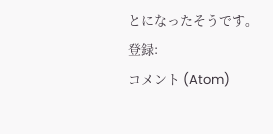とになったそうです。
登録:
コメント (Atom)